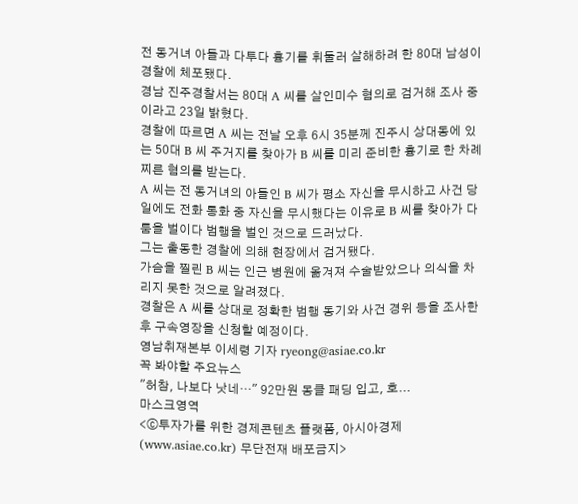전 동거녀 아들과 다투다 흉기를 휘둘러 살해하려 한 80대 남성이 경찰에 체포됐다.
경남 진주경찰서는 80대 A 씨를 살인미수 혐의로 검거해 조사 중이라고 23일 밝혔다.
경찰에 따르면 A 씨는 전날 오후 6시 35분께 진주시 상대동에 있는 50대 B 씨 주거지를 찾아가 B 씨를 미리 준비한 흉기로 한 차례 찌른 혐의를 받는다.
A 씨는 전 동거녀의 아들인 B 씨가 평소 자신을 무시하고 사건 당일에도 전화 통화 중 자신을 무시했다는 이유로 B 씨를 찾아가 다툼을 벌이다 범행을 벌인 것으로 드러났다.
그는 출동한 경찰에 의해 현장에서 검거됐다.
가슴을 찔린 B 씨는 인근 병원에 옮겨져 수술받았으나 의식을 차리지 못한 것으로 알려졌다.
경찰은 A 씨를 상대로 정확한 범행 동기와 사건 경위 등을 조사한 후 구속영장을 신청할 예정이다.
영남취재본부 이세령 기자 ryeong@asiae.co.kr
꼭 봐야할 주요뉴스
"허참, 나보다 낫네…" 92만원 몽클 패딩 입고, 호...
마스크영역
<ⓒ투자가를 위한 경제콘텐츠 플랫폼, 아시아경제(www.asiae.co.kr) 무단전재 배포금지>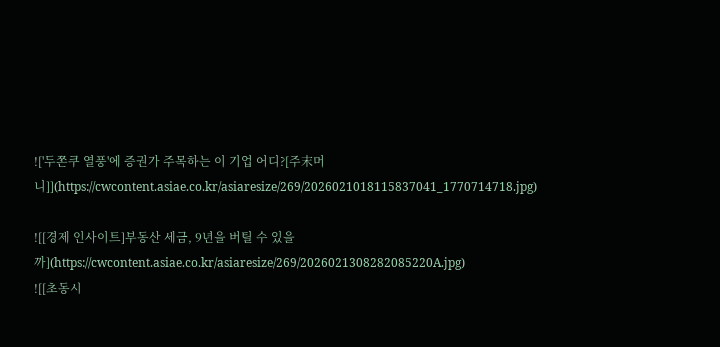!['두쫀쿠 열풍'에 증권가 주목하는 이 기업 어디?[주末머니]](https://cwcontent.asiae.co.kr/asiaresize/269/2026021018115837041_1770714718.jpg)

![[경제 인사이트]부동산 세금, 9년을 버틸 수 있을까](https://cwcontent.asiae.co.kr/asiaresize/269/2026021308282085220A.jpg)
![[초동시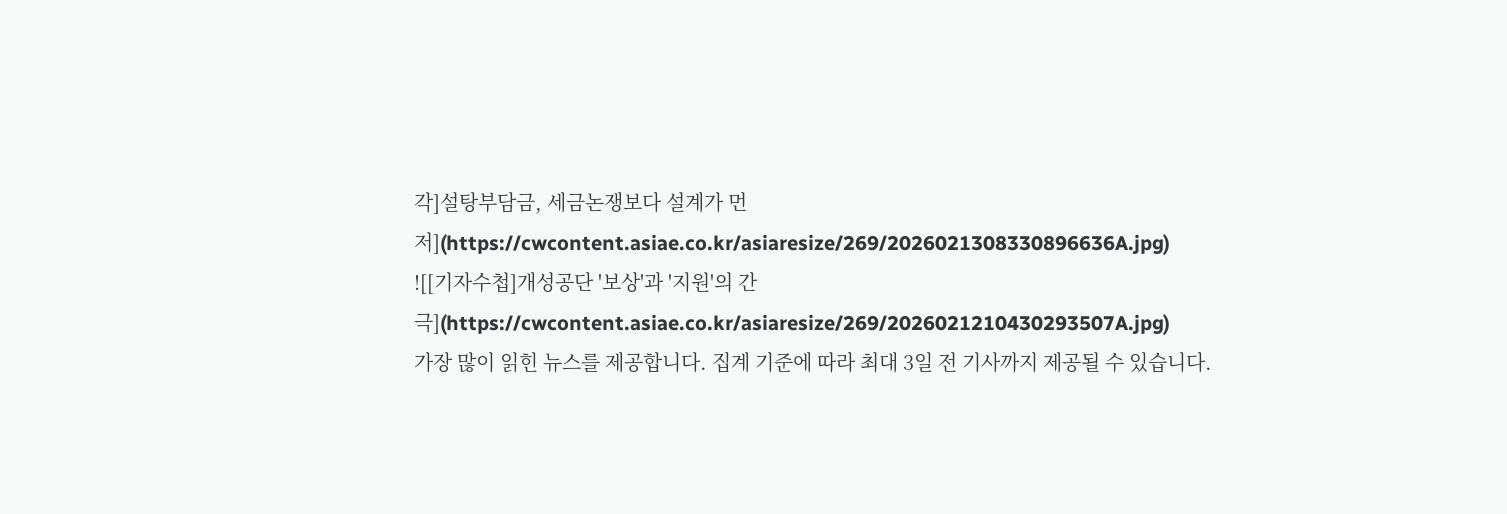각]설탕부담금, 세금논쟁보다 설계가 먼저](https://cwcontent.asiae.co.kr/asiaresize/269/2026021308330896636A.jpg)
![[기자수첩]개성공단 '보상'과 '지원'의 간극](https://cwcontent.asiae.co.kr/asiaresize/269/2026021210430293507A.jpg)
가장 많이 읽힌 뉴스를 제공합니다. 집계 기준에 따라 최대 3일 전 기사까지 제공될 수 있습니다.